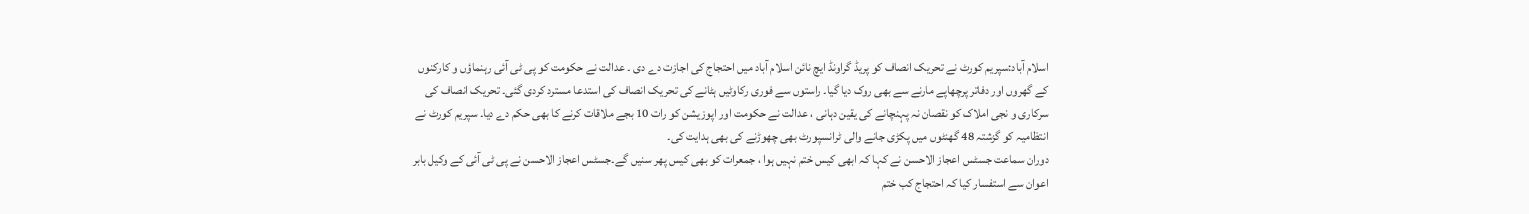اسلام آباد:سپریم کورٹ نے تحریک انصاف کو پریڈ گراونڈ ایچ نائن اسلام آباد میں احتجاج کی اجازت دے دی ۔ عدالت نے حکومت کو پی ٹی آئی رہنماؤں و کارکنوں کے گھروں اور دفاتر پرچھاپے مارنے سے بھی روک دیا گیا۔ راستوں سے فوری رکاوٹیں ہٹانے کی تحریک انصاف کی استدعا مسترد کردی گئی۔ تحریک انصاف کی سرکاری و نجی املاک کو نقصان نہ پہنچانے کی یقین دہانی ، عدالت نے حکومت اور اپوزیشن کو رات 10 بجے ملاقات کرنے کا بھی حکم دے دیا۔ سپریم کورٹ نے انتظامیہ کو گزشتہ 48 گھنٹوں میں پکڑی جانے والی ٹرانسپورٹ بھی چھوڑنے کی بھی ہدایت کی۔
دوران سماعت جسٹس اعجاز الاحسن نے کہا کہ ابھی کیس ختم نہیں ہوا ، جمعرات کو بھی کیس پھر سنیں گے۔جسٹس اعجاز الاحسن نے پی ٹی آئی کے وکیل بابر اعوان سے استفسار کیا کہ احتجاج کب ختم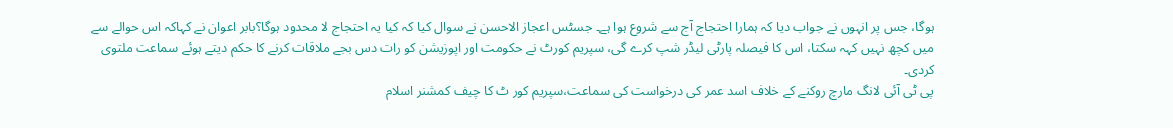ہوگا، جس پر انہوں نے جواب دیا کہ ہمارا احتجاج آج سے شروع ہوا ہے۔ جسٹس اعجاز الاحسن نے سوال کیا کہ کیا یہ احتجاج لا محدود ہوگا؟بابر اعوان نے کہاکہ اس حوالے سے میں کچھ نہیں کہہ سکتا، اس کا فیصلہ پارٹی لیڈر شپ کرے گی، سپریم کورٹ نے حکومت اور اپوزیشن کو رات دس بجے ملاقات کرنے کا حکم دیتے ہوئے سماعت ملتوی کردی۔
پی ٹی آئی لانگ مارچ روکنے کے خلاف اسد عمر کی درخواست کی سماعت،سپریم کور ٹ کا چیف کمشنر اسلام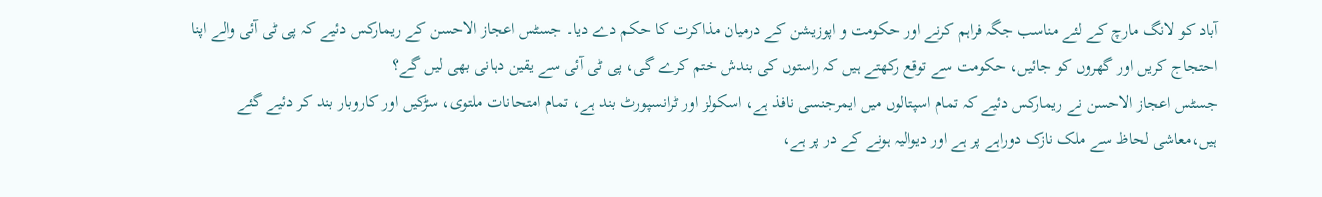آباد کو لانگ مارچ کے لئے مناسب جگہ فراہم کرنے اور حکومت و اپوزیشن کے درمیان مذاکرت کا حکم دے دیا۔ جسٹس اعجاز الاحسن کے ریمارکس دئیے کہ پی ٹی آئی والے اپنا احتجاج کریں اور گھروں کو جائیں، حکومت سے توقع رکھتے ہیں کہ راستوں کی بندش ختم کرے گی، پی ٹی آئی سے یقین دہانی بھی لیں گے؟
جسٹس اعجاز الاحسن نے ریمارکس دئیے کہ تمام اسپتالوں میں ایمرجنسی نافذ ہے، اسکولز اور ٹرانسپورٹ بند ہے، تمام امتحانات ملتوی، سڑکیں اور کاروبار بند کر دئیے گئے ہیں،معاشی لحاظ سے ملک نازک دوراہے پر ہے اور دیوالیہ ہونے کے در پر ہے،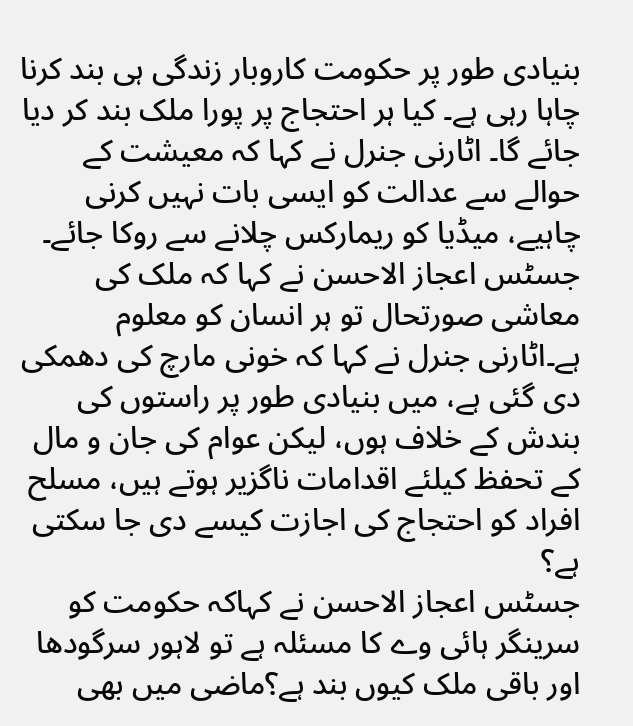بنیادی طور پر حکومت کاروبار زندگی ہی بند کرنا چاہا رہی ہے۔ کیا ہر احتجاج پر پورا ملک بند کر دیا جائے گا۔ اٹارنی جنرل نے کہا کہ معیشت کے حوالے سے عدالت کو ایسی بات نہیں کرنی چاہیے، میڈیا کو ریمارکس چلانے سے روکا جائے۔ جسٹس اعجاز الاحسن نے کہا کہ ملک کی معاشی صورتحال تو ہر انسان کو معلوم ہے۔اٹارنی جنرل نے کہا کہ خونی مارچ کی دھمکی دی گئی ہے، میں بنیادی طور پر راستوں کی بندش کے خلاف ہوں، لیکن عوام کی جان و مال کے تحفظ کیلئے اقدامات ناگزیر ہوتے ہیں، مسلح افراد کو احتجاج کی اجازت کیسے دی جا سکتی ہے؟
جسٹس اعجاز الاحسن نے کہاکہ حکومت کو سرینگر ہائی وے کا مسئلہ ہے تو لاہور سرگودھا اور باقی ملک کیوں بند ہے؟ماضی میں بھی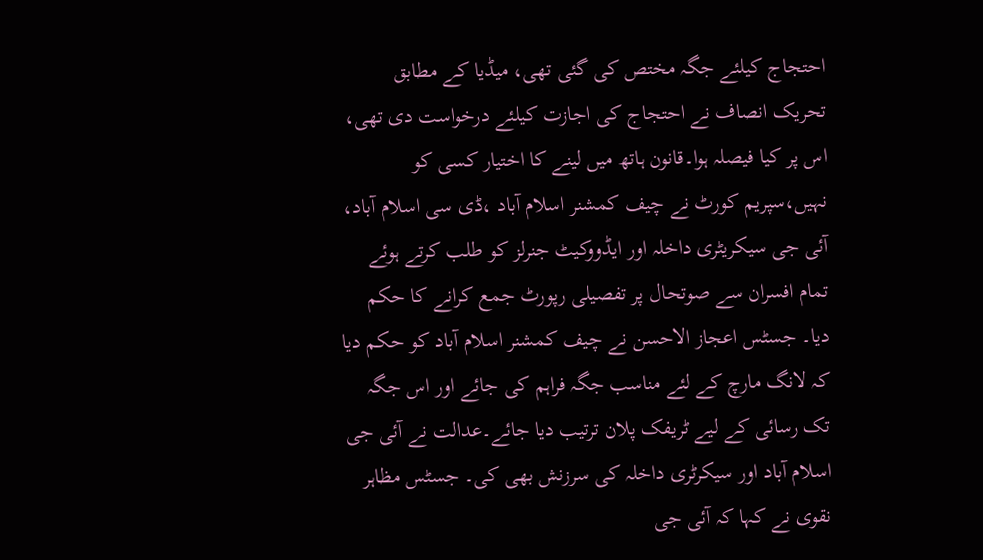احتجاج کیلئے جگہ مختص کی گئی تھی، میڈیا کے مطابق تحریک انصاف نے احتجاج کی اجازت کیلئے درخواست دی تھی، اس پر کیا فیصلہ ہوا۔قانون ہاتھ میں لینے کا اختیار کسی کو نہیں،سپریم کورٹ نے چیف کمشنر اسلام آباد ،ڈی سی اسلام آباد، آئی جی سیکریٹری داخلہ اور ایڈووکیٹ جنرلز کو طلب کرتے ہوئے تمام افسران سے صوتحال پر تفصیلی رپورٹ جمع کرانے کا حکم دیا۔ جسٹس اعجاز الاحسن نے چیف کمشنر اسلام آباد کو حکم دیا کہ لانگ مارچ کے لئے مناسب جگہ فراہم کی جائے اور اس جگہ تک رسائی کے لیے ٹریفک پلان ترتیب دیا جائے۔عدالت نے آئی جی اسلام آباد اور سیکرٹری داخلہ کی سرزنش بھی کی۔ جسٹس مظاہر نقوی نے کہا کہ آئی جی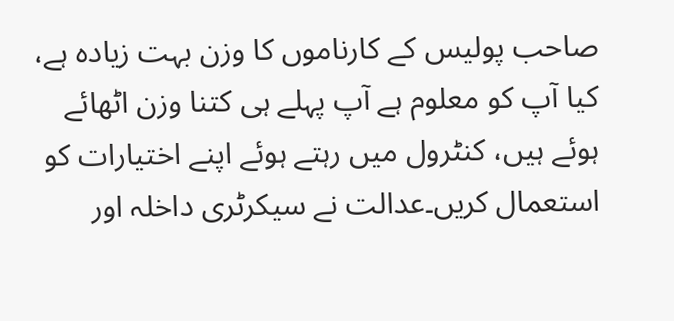صاحب پولیس کے کارناموں کا وزن بہت زیادہ ہے، کیا آپ کو معلوم ہے آپ پہلے ہی کتنا وزن اٹھائے ہوئے ہیں، کنٹرول میں رہتے ہوئے اپنے اختیارات کو استعمال کریں۔عدالت نے سیکرٹری داخلہ اور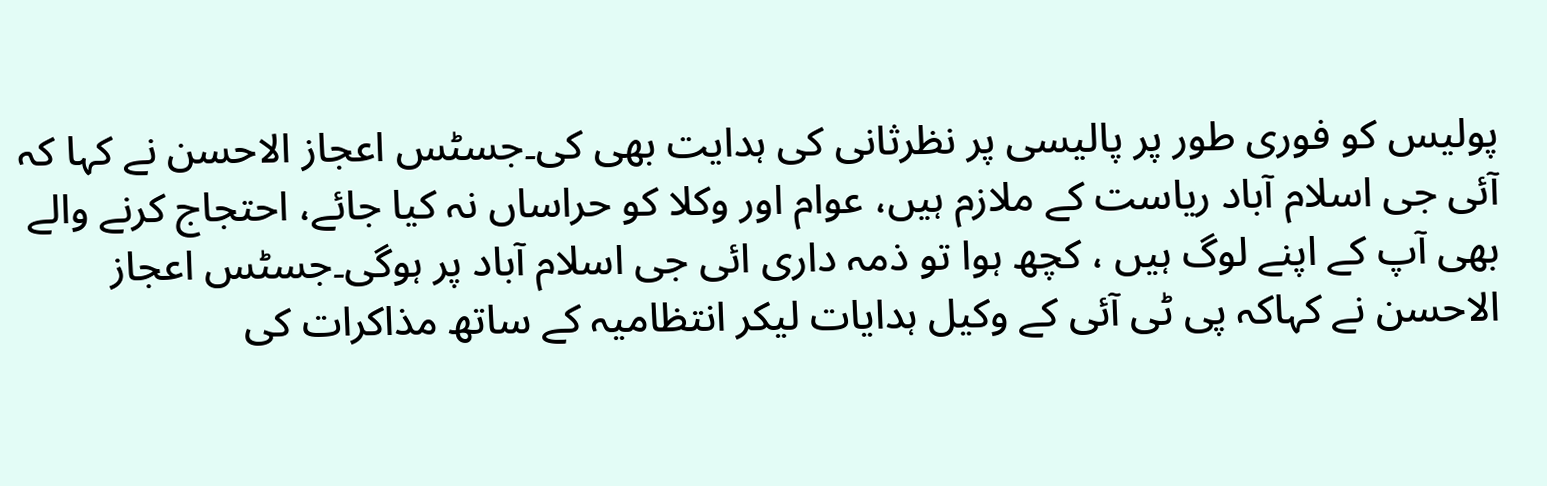پولیس کو فوری طور پر پالیسی پر نظرثانی کی ہدایت بھی کی۔جسٹس اعجاز الاحسن نے کہا کہ آئی جی اسلام آباد ریاست کے ملازم ہیں، عوام اور وکلا کو حراساں نہ کیا جائے، احتجاج کرنے والے بھی آپ کے اپنے لوگ ہیں ، کچھ ہوا تو ذمہ داری ائی جی اسلام آباد پر ہوگی۔جسٹس اعجاز الاحسن نے کہاکہ پی ٹی آئی کے وکیل ہدایات لیکر انتظامیہ کے ساتھ مذاکرات کی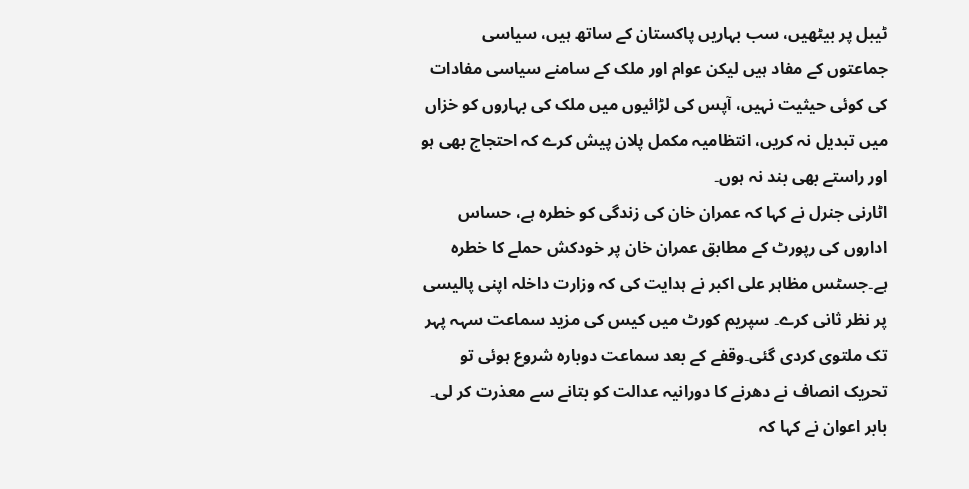ٹیبل پر بیٹھیں، سب بہاریں پاکستان کے ساتھ ہیں، سیاسی جماعتوں کے مفاد ہیں لیکن عوام اور ملک کے سامنے سیاسی مفادات کی کوئی حیثیت نہیں، آپس کی لڑائیوں میں ملک کی بہاروں کو خزاں میں تبدیل نہ کریں، انتظامیہ مکمل پلان پیش کرے کہ احتجاج بھی ہو اور راستے بھی بند نہ ہوں۔
اٹارنی جنرل نے کہا کہ عمران خان کی زندگی کو خطرہ ہے، حساس اداروں کی رپورٹ کے مطابق عمران خان پر خودکش حملے کا خطرہ ہے۔جسٹس مظاہر علی اکبر نے ہدایت کی کہ وزارت داخلہ اپنی پالیسی پر نظر ثانی کرے۔ سپریم کورٹ میں کیس کی مزید سماعت سہہ پہر تک ملتوی کردی گئی۔وقفے کے بعد سماعت دوبارہ شروع ہوئی تو تحریک انصاف نے دھرنے کا دورانیہ عدالت کو بتانے سے معذرت کر لی۔ بابر اعوان نے کہا کہ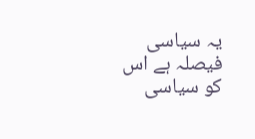یہ سیاسی فیصلہ ہے اس کو سیاسی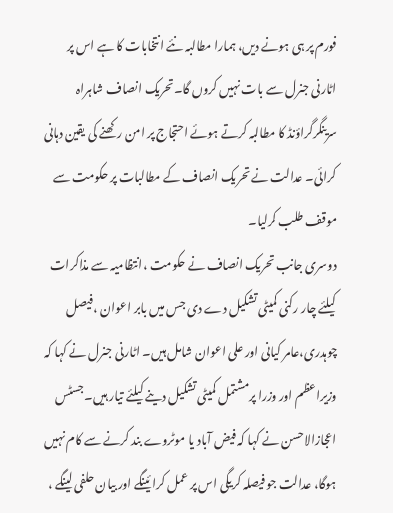فورم پر ہی ہونے دیں، ہمارا مطالبہ نئے انتخابات کا ہے اس پر اٹارنی جنرل سے بات نہیں کروں گا۔تحریک انصاف شاہراہ سرینگرگراؤنڈ کا مطالبہ کرتے ہوئے احتجاج پر امن رکھنے کی یقین دہانی کرائی۔ عدالت نے تحریک انصاف کے مطالبات پر حکومت سے موقف طلب کرلیا۔
دوسری جانب تحریک انصاف نے حکومت ،انتظامیہ سے مذاکرات کیلئے چار رکنی کمیٹی تشکیل دے دی جس میں بابر اعوان ،فیصل چوہدری،عامر کیانی اور علی اعوان شامل ہیں۔ اٹارنی جنرل نے کہا کہ وزیراعظم اور وزرا پرمشتمل کمیٹی تشکیل دینے کیلئے تیار ہیں۔جسٹس اعجازالاحسن نے کہا کہ فیض آباد یا موٹروے بند کرنے سے کام نہیں ہوگا، عدالت جو فیصلہ کریگی اس پر عمل کرائینگے اور بیان حلفی لینگے ،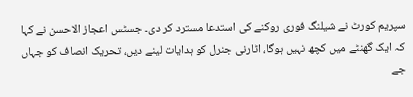سپریم کورٹ نے شیلنگ فوری روکنے کی استدعا مسترد کر دی۔ جسٹس اعجاز الاحسن نے کہا کہ ایک گھنٹے میں کچھ نہیں ہوگا، اٹارنی جنرل کو ہدایات لینے دیں، تحریک انصاف کو جہاں جے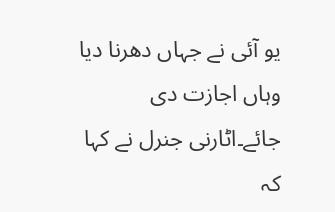یو آئی نے جہاں دھرنا دیا وہاں اجازت دی جائے۔اٹارنی جنرل نے کہا کہ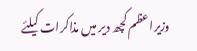وزیراعظم کچھ دیر میں مذاکرات کیلئے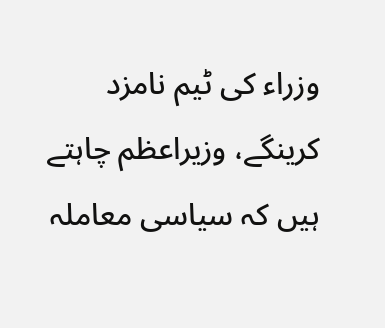وزراء کی ٹیم نامزد کرینگے، وزیراعظم چاہتے ہیں کہ سیاسی معاملہ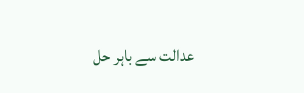عدالت سے باہر حل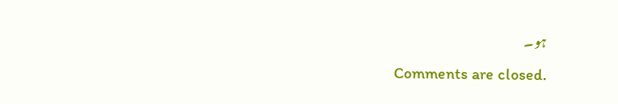ہو۔
Comments are closed.